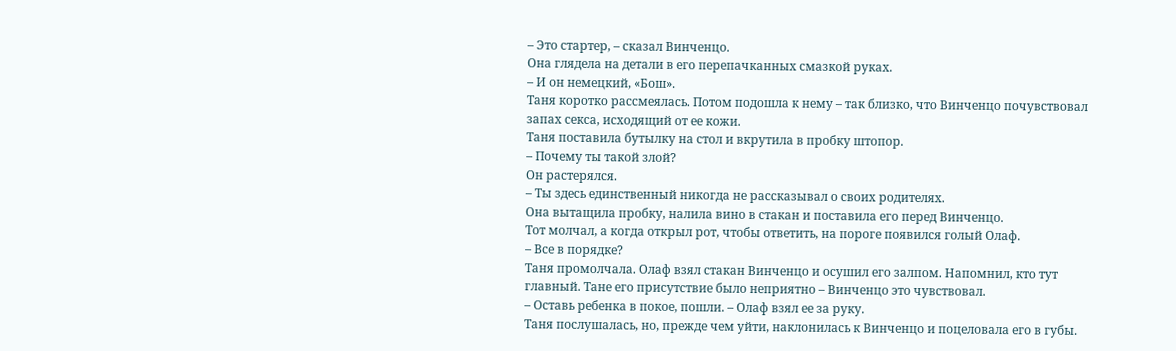– Это стартер, – сказал Винченцо.
Она глядела на детали в его перепачканных смазкой руках.
– И он немецкий, «Бош».
Таня коротко рассмеялась. Потом подошла к нему – так близко, что Винченцо почувствовал запах секса, исходящий от ее кожи.
Таня поставила бутылку на стол и вкрутила в пробку штопор.
– Почему ты такой злой?
Он растерялся.
– Ты здесь единственный никогда не рассказывал о своих родителях.
Она вытащила пробку, налила вино в стакан и поставила его перед Винченцо.
Тот молчал, а когда открыл рот, чтобы ответить, на пороге появился голый Олаф.
– Все в порядке?
Таня промолчала. Олаф взял стакан Винченцо и осушил его залпом. Напомнил, кто тут главный. Тане его присутствие было неприятно – Винченцо это чувствовал.
– Оставь ребенка в покое, пошли. – Олаф взял ее за руку.
Таня послушалась, но, прежде чем уйти, наклонилась к Винченцо и поцеловала его в губы.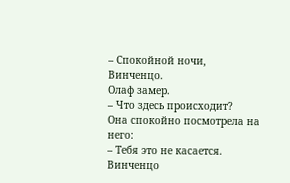– Спокойной ночи, Винченцо.
Олаф замер.
– Что здесь происходит?
Она спокойно посмотрела на него:
– Тебя это не касается.
Винченцо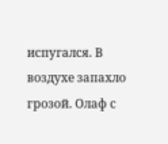испугался. В воздухе запахло грозой. Олаф с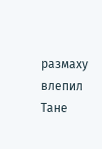размаху влепил Тане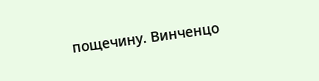пощечину. Винченцо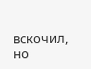вскочил, но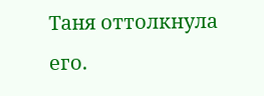Таня оттолкнула его.